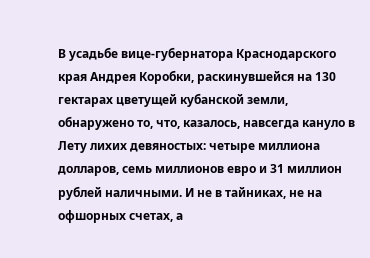В усадьбе вице-губернатора Краснодарского края Андрея Коробки, раскинувшейся на 130 гектарах цветущей кубанской земли, обнаружено то, что, казалось, навсегда кануло в Лету лихих девяностых: четыре миллиона долларов, семь миллионов евро и 31 миллион рублей наличными. И не в тайниках, не на офшорных счетах, а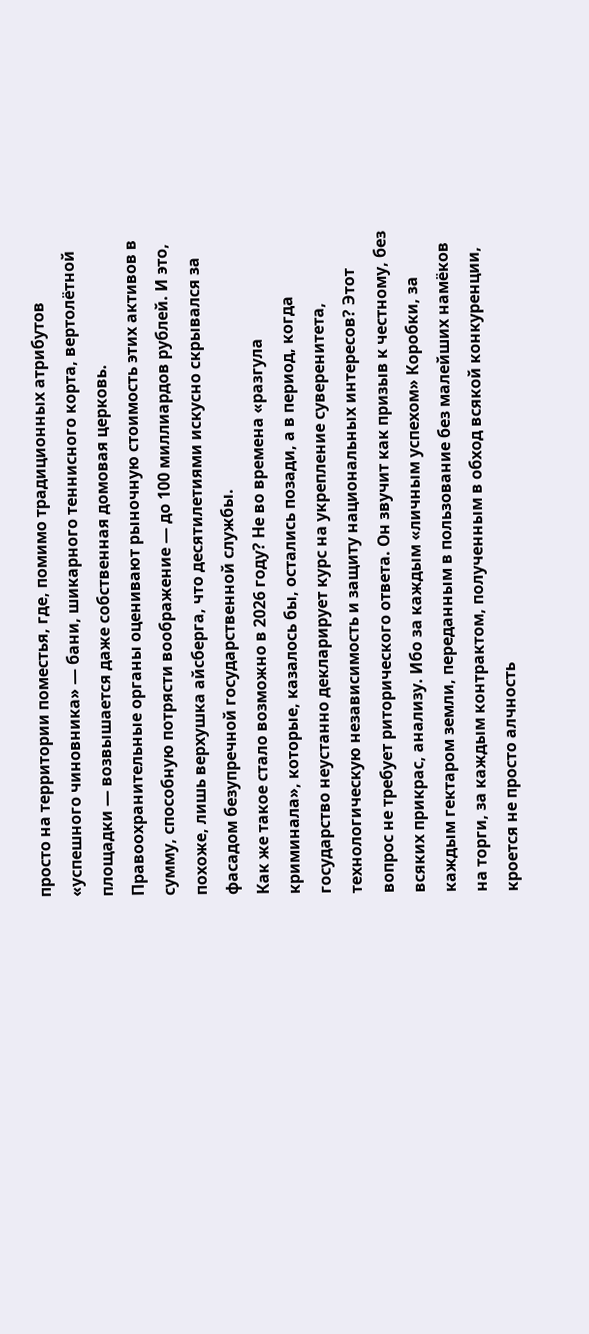просто на территории поместья, где, помимо традиционных атрибутов «успешного чиновника» — бани, шикарного теннисного корта, вертолётной площадки — возвышается даже собственная домовая церковь. Правоохранительные органы оценивают рыночную стоимость этих активов в сумму, способную потрясти воображение — до 100 миллиардов рублей. И это, похоже, лишь верхушка айсберга, что десятилетиями искусно скрывался за фасадом безупречной государственной службы.
Как же такое стало возможно в 2026 году? Не во времена «разгула криминала», которые, казалось бы, остались позади, а в период, когда государство неустанно декларирует курс на укрепление суверенитета, технологическую независимость и защиту национальных интересов? Этот вопрос не требует риторического ответа. Он звучит как призыв к честному, без всяких прикрас, анализу. Ибо за каждым «личным успехом» Коробки, за каждым гектаром земли, переданным в пользование без малейших намёков на торги, за каждым контрактом, полученным в обход всякой конкуренции, кроется не просто алчность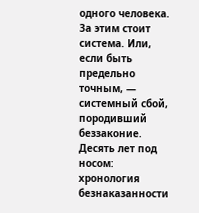одного человека. За этим стоит система. Или, если быть предельно точным, — системный сбой, породивший беззаконие.
Десять лет под носом: хронология безнаказанности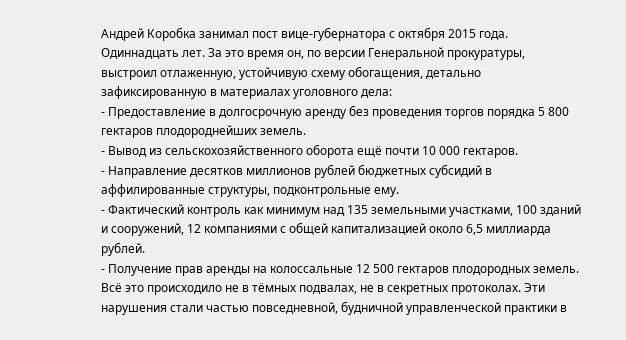Андрей Коробка занимал пост вице-губернатора с октября 2015 года. Одиннадцать лет. За это время он, по версии Генеральной прокуратуры, выстроил отлаженную, устойчивую схему обогащения, детально зафиксированную в материалах уголовного дела:
- Предоставление в долгосрочную аренду без проведения торгов порядка 5 800 гектаров плодороднейших земель.
- Вывод из сельскохозяйственного оборота ещё почти 10 000 гектаров.
- Направление десятков миллионов рублей бюджетных субсидий в аффилированные структуры, подконтрольные ему.
- Фактический контроль как минимум над 135 земельными участками, 100 зданий и сооружений, 12 компаниями с общей капитализацией около 6,5 миллиарда рублей.
- Получение прав аренды на колоссальные 12 500 гектаров плодородных земель.
Всё это происходило не в тёмных подвалах, не в секретных протоколах. Эти нарушения стали частью повседневной, будничной управленческой практики в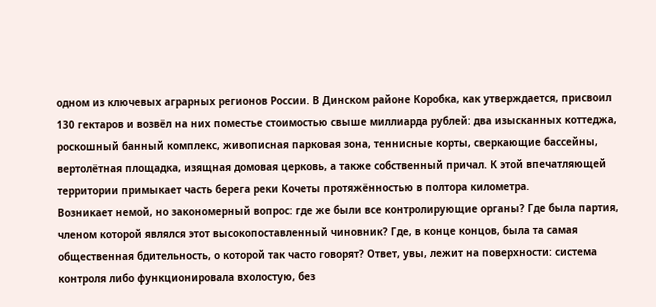одном из ключевых аграрных регионов России. В Динском районе Коробка, как утверждается, присвоил 130 гектаров и возвёл на них поместье стоимостью свыше миллиарда рублей: два изысканных коттеджа, роскошный банный комплекс, живописная парковая зона, теннисные корты, сверкающие бассейны, вертолётная площадка, изящная домовая церковь, а также собственный причал. К этой впечатляющей территории примыкает часть берега реки Кочеты протяжённостью в полтора километра.
Возникает немой, но закономерный вопрос: где же были все контролирующие органы? Где была партия, членом которой являлся этот высокопоставленный чиновник? Где, в конце концов, была та самая общественная бдительность, о которой так часто говорят? Ответ, увы, лежит на поверхности: система контроля либо функционировала вхолостую, без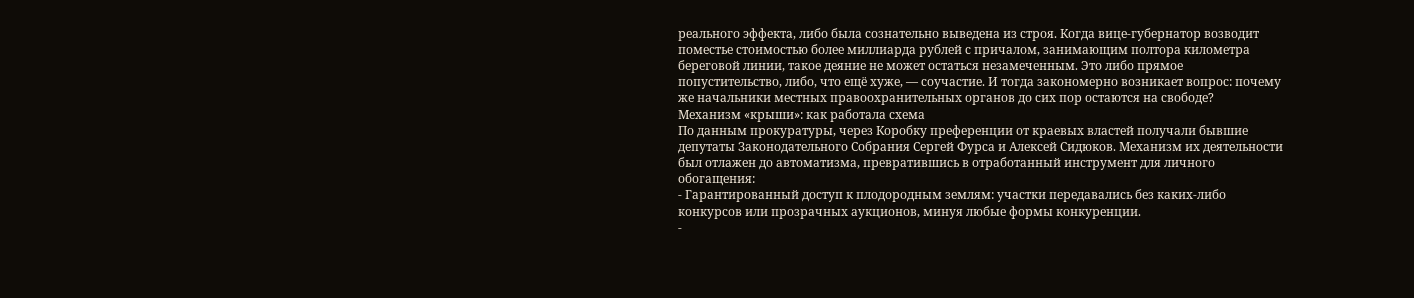реального эффекта, либо была сознательно выведена из строя. Когда вице-губернатор возводит поместье стоимостью более миллиарда рублей с причалом, занимающим полтора километра береговой линии, такое деяние не может остаться незамеченным. Это либо прямое попустительство, либо, что ещё хуже, — соучастие. И тогда закономерно возникает вопрос: почему же начальники местных правоохранительных органов до сих пор остаются на свободе?
Механизм «крыши»: как работала схема
По данным прокуратуры, через Коробку преференции от краевых властей получали бывшие депутаты Законодательного Собрания Сергей Фурса и Алексей Сидюков. Механизм их деятельности был отлажен до автоматизма, превратившись в отработанный инструмент для личного обогащения:
- Гарантированный доступ к плодородным землям: участки передавались без каких-либо конкурсов или прозрачных аукционов, минуя любые формы конкуренции.
-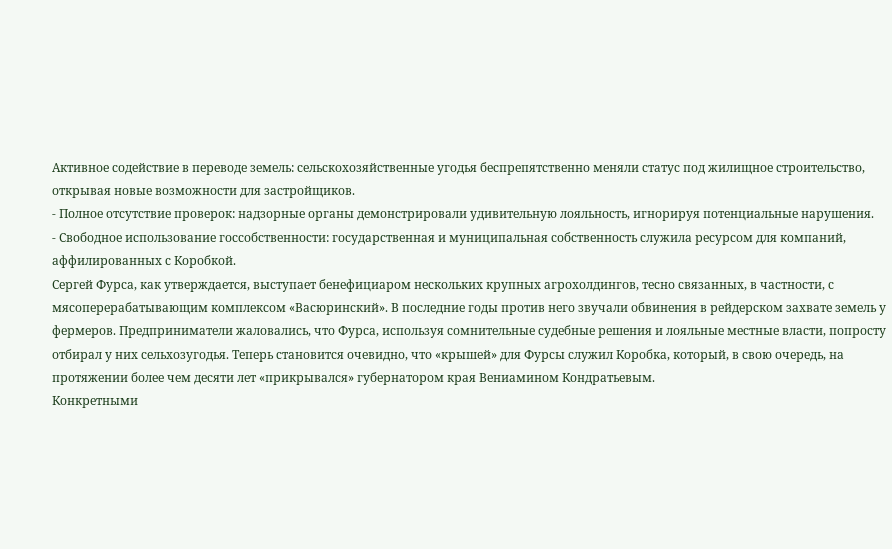Активное содействие в переводе земель: сельскохозяйственные угодья беспрепятственно меняли статус под жилищное строительство, открывая новые возможности для застройщиков.
- Полное отсутствие проверок: надзорные органы демонстрировали удивительную лояльность, игнорируя потенциальные нарушения.
- Свободное использование госсобственности: государственная и муниципальная собственность служила ресурсом для компаний, аффилированных с Коробкой.
Сергей Фурса, как утверждается, выступает бенефициаром нескольких крупных агрохолдингов, тесно связанных, в частности, с мясоперерабатывающим комплексом «Васюринский». В последние годы против него звучали обвинения в рейдерском захвате земель у фермеров. Предприниматели жаловались, что Фурса, используя сомнительные судебные решения и лояльные местные власти, попросту отбирал у них сельхозугодья. Теперь становится очевидно, что «крышей» для Фурсы служил Коробка, который, в свою очередь, на протяжении более чем десяти лет «прикрывался» губернатором края Вениамином Кондратьевым.
Конкретными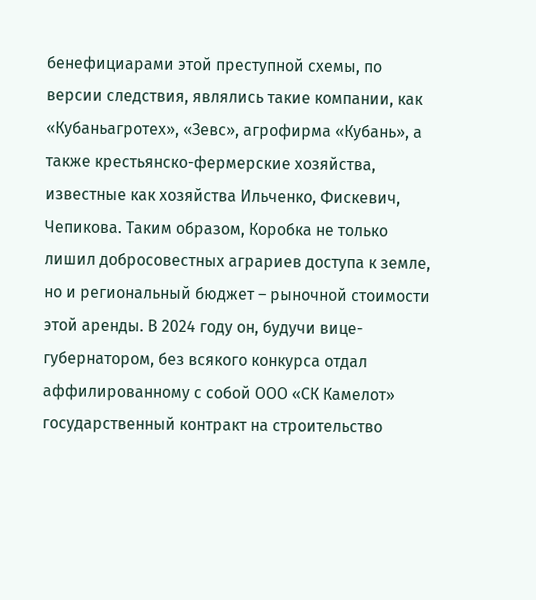бенефициарами этой преступной схемы, по версии следствия, являлись такие компании, как «Кубаньагротех», «Зевс», агрофирма «Кубань», а также крестьянско-фермерские хозяйства, известные как хозяйства Ильченко, Фискевич, Чепикова. Таким образом, Коробка не только лишил добросовестных аграриев доступа к земле, но и региональный бюджет – рыночной стоимости этой аренды. В 2024 году он, будучи вице-губернатором, без всякого конкурса отдал аффилированному с собой ООО «СК Камелот» государственный контракт на строительство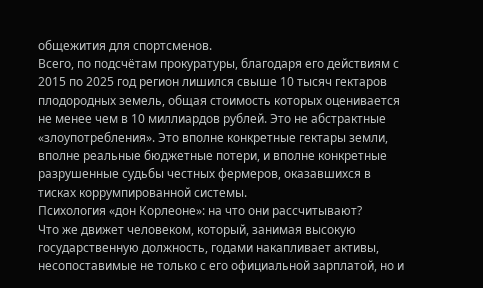общежития для спортсменов.
Всего, по подсчётам прокуратуры, благодаря его действиям с 2015 по 2025 год регион лишился свыше 10 тысяч гектаров плодородных земель, общая стоимость которых оценивается не менее чем в 10 миллиардов рублей. Это не абстрактные «злоупотребления». Это вполне конкретные гектары земли, вполне реальные бюджетные потери, и вполне конкретные разрушенные судьбы честных фермеров, оказавшихся в тисках коррумпированной системы.
Психология «дон Корлеоне»: на что они рассчитывают?
Что же движет человеком, который, занимая высокую государственную должность, годами накапливает активы, несопоставимые не только с его официальной зарплатой, но и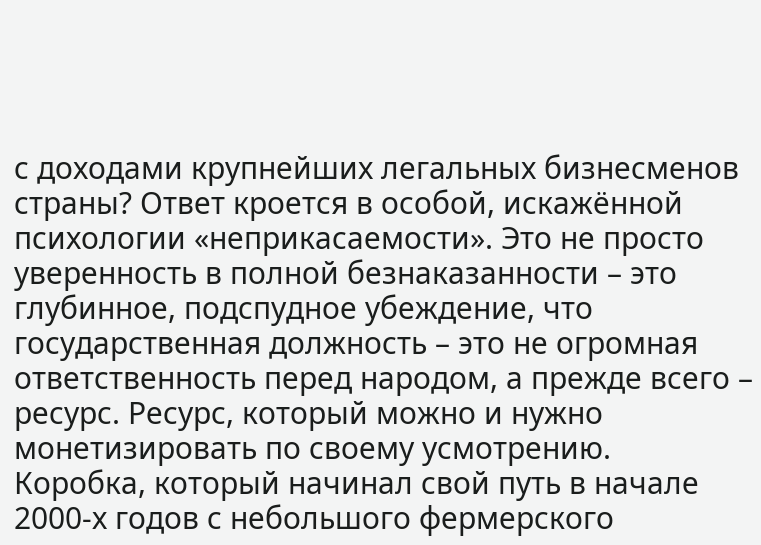с доходами крупнейших легальных бизнесменов страны? Ответ кроется в особой, искажённой психологии «неприкасаемости». Это не просто уверенность в полной безнаказанности – это глубинное, подспудное убеждение, что государственная должность – это не огромная ответственность перед народом, а прежде всего – ресурс. Ресурс, который можно и нужно монетизировать по своему усмотрению.
Коробка, который начинал свой путь в начале 2000-х годов с небольшого фермерского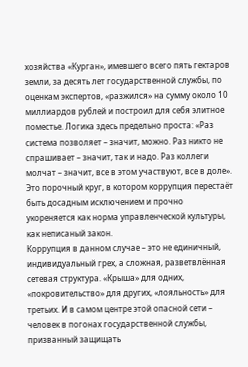хозяйства «Курган», имевшего всего пять гектаров земли, за десять лет государственной службы, по оценкам экспертов, «разжился» на сумму около 10 миллиардов рублей и построил для себя элитное поместье. Логика здесь предельно проста: «Раз система позволяет – значит, можно. Раз никто не спрашивает – значит, так и надо. Раз коллеги молчат – значит, все в этом участвуют, все в доле». Это порочный круг, в котором коррупция перестаёт быть досадным исключением и прочно укореняется как норма управленческой культуры, как неписаный закон.
Коррупция в данном случае – это не единичный, индивидуальный грех, а сложная, разветвлённая сетевая структура. «Крыша» для одних, «покровительство» для других, «лояльность» для третьих. И в самом центре этой опасной сети – человек в погонах государственной службы, призванный защищать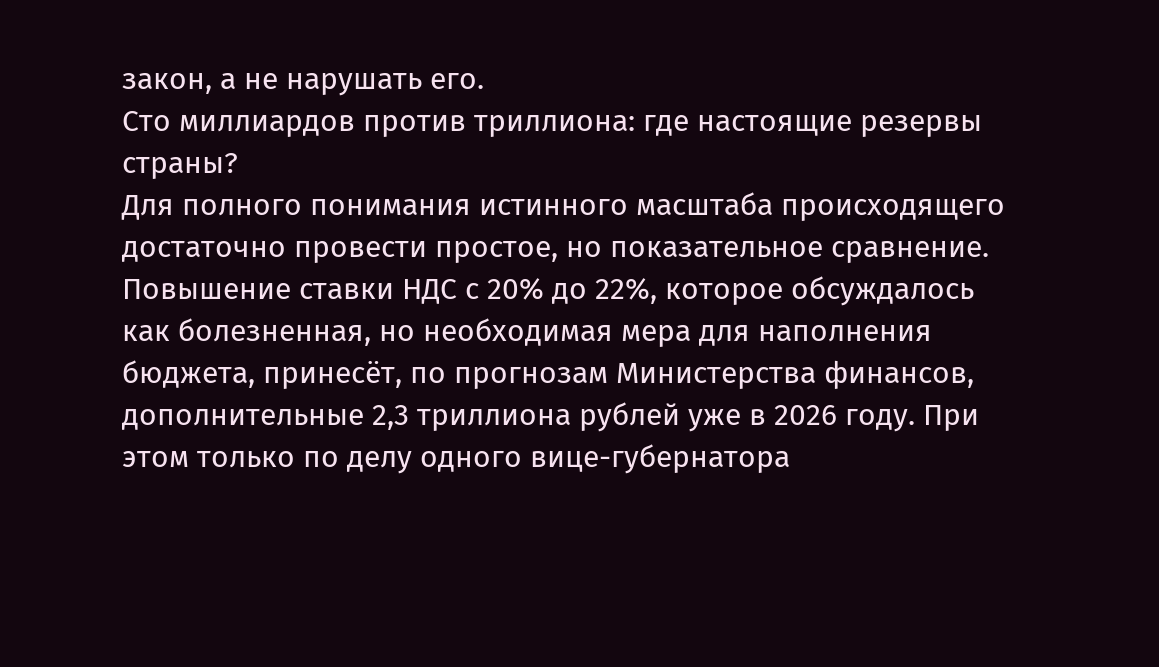закон, а не нарушать его.
Сто миллиардов против триллиона: где настоящие резервы страны?
Для полного понимания истинного масштаба происходящего достаточно провести простое, но показательное сравнение. Повышение ставки НДС с 20% до 22%, которое обсуждалось как болезненная, но необходимая мера для наполнения бюджета, принесёт, по прогнозам Министерства финансов, дополнительные 2,3 триллиона рублей уже в 2026 году. При этом только по делу одного вице-губернатора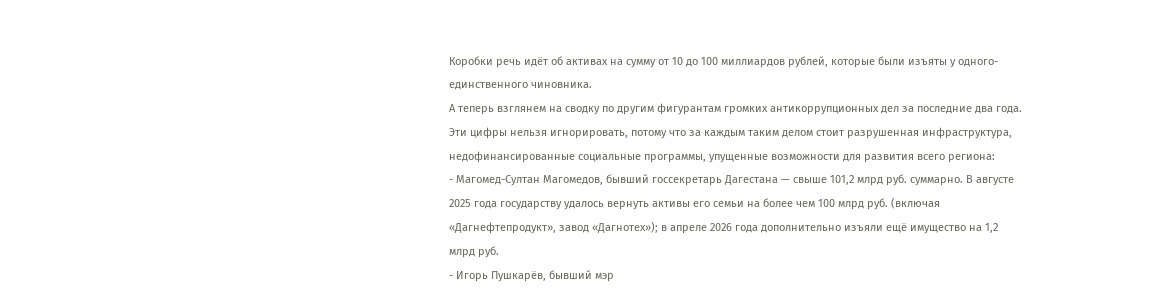Коробки речь идёт об активах на сумму от 10 до 100 миллиардов рублей, которые были изъяты у одного-единственного чиновника.
А теперь взглянем на сводку по другим фигурантам громких антикоррупционных дел за последние два года. Эти цифры нельзя игнорировать, потому что за каждым таким делом стоит разрушенная инфраструктура, недофинансированные социальные программы, упущенные возможности для развития всего региона:
- Магомед-Султан Магомедов, бывший госсекретарь Дагестана — свыше 101,2 млрд руб. суммарно. В августе 2025 года государству удалось вернуть активы его семьи на более чем 100 млрд руб. (включая «Дагнефтепродукт», завод «Дагнотех»); в апреле 2026 года дополнительно изъяли ещё имущество на 1,2 млрд руб.
- Игорь Пушкарёв, бывший мэр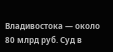Владивостока — около 80 млрд руб. Суд в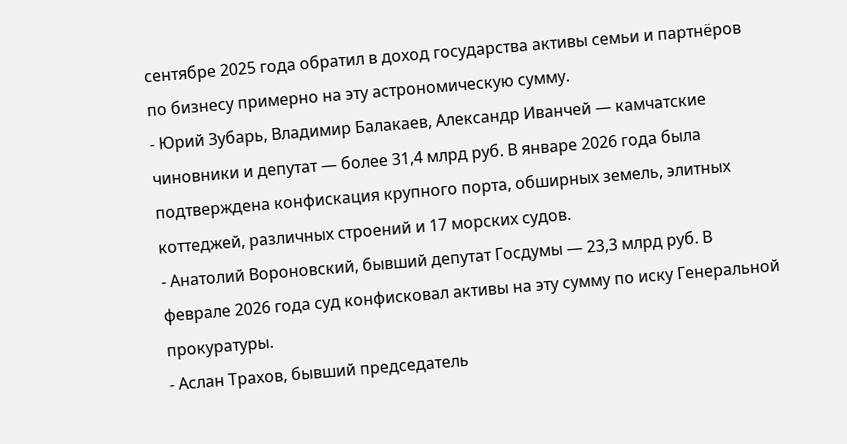сентябре 2025 года обратил в доход государства активы семьи и партнёров по бизнесу примерно на эту астрономическую сумму.
- Юрий Зубарь, Владимир Балакаев, Александр Иванчей — камчатские чиновники и депутат — более 31,4 млрд руб. В январе 2026 года была подтверждена конфискация крупного порта, обширных земель, элитных коттеджей, различных строений и 17 морских судов.
- Анатолий Вороновский, бывший депутат Госдумы — 23,3 млрд руб. В феврале 2026 года суд конфисковал активы на эту сумму по иску Генеральной прокуратуры.
- Аслан Трахов, бывший председатель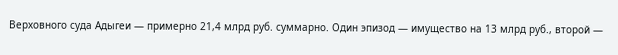Верховного суда Адыгеи — примерно 21,4 млрд руб. суммарно. Один эпизод — имущество на 13 млрд руб., второй —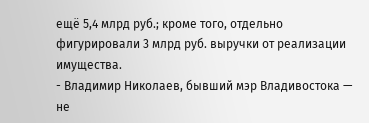ещё 5,4 млрд руб.; кроме того, отдельно фигурировали 3 млрд руб. выручки от реализации имущества.
- Владимир Николаев, бывший мэр Владивостока — не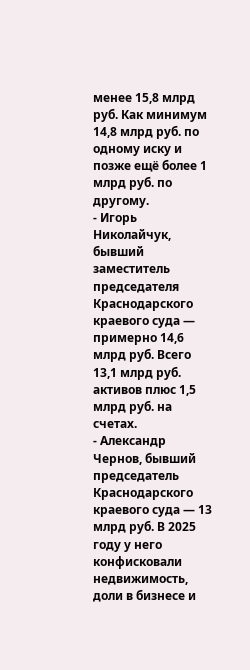менее 15,8 млрд руб. Как минимум 14,8 млрд руб. по одному иску и позже ещё более 1 млрд руб. по другому.
- Игорь Николайчук, бывший заместитель председателя Краснодарского краевого суда — примерно 14,6 млрд руб. Всего 13,1 млрд руб. активов плюс 1,5 млрд руб. на счетах.
- Александр Чернов, бывший председатель Краснодарского краевого суда — 13 млрд руб. В 2025 году у него конфисковали недвижимость, доли в бизнесе и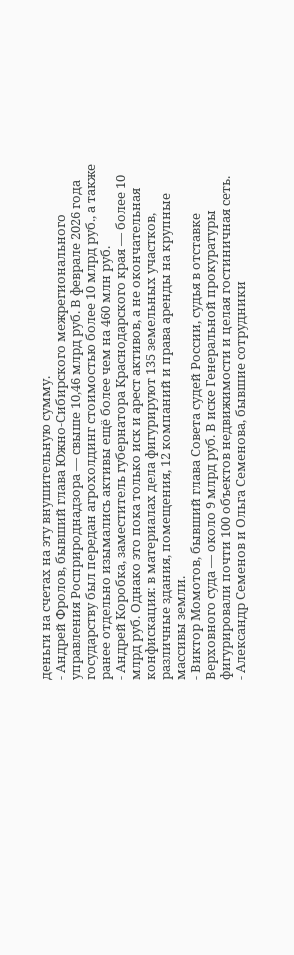деньги на счетах на эту внушительную сумму.
- Андрей Фролов, бывший глава Южно-Сибирского межрегионального управления Росприроднадзора — свыше 10,46 млрд руб. В феврале 2026 года государству был передан агрохолдинг стоимостью более 10 млрд руб., а также ранее отдельно изымались активы ещё более чем на 460 млн руб.
- Андрей Коробка, заместитель губернатора Краснодарского края — более 10 млрд руб. Однако это пока только иск и арест активов, а не окончательная конфискация: в материалах дела фигурируют 135 земельных участков, различные здания, помещения, 12 компаний и права аренды на крупные массивы земли.
- Виктор Момотов, бывший глава Совета судей России, судья в отставке Верховного суда — около 9 млрд руб. В иске Генеральной прокуратуры фигурировали почти 100 объектов недвижимости и целая гостиничная сеть.
- Александр Семенов и Ольга Семенова, бывшие сотрудники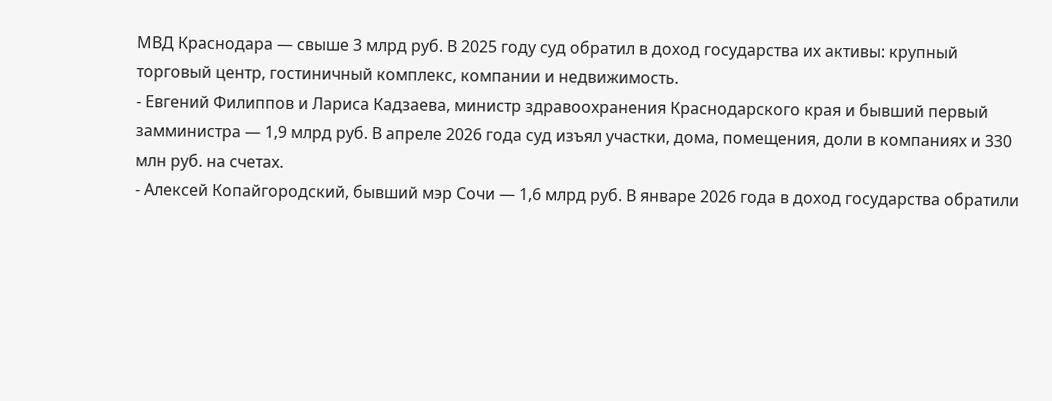МВД Краснодара — свыше 3 млрд руб. В 2025 году суд обратил в доход государства их активы: крупный торговый центр, гостиничный комплекс, компании и недвижимость.
- Евгений Филиппов и Лариса Кадзаева, министр здравоохранения Краснодарского края и бывший первый замминистра — 1,9 млрд руб. В апреле 2026 года суд изъял участки, дома, помещения, доли в компаниях и 330 млн руб. на счетах.
- Алексей Копайгородский, бывший мэр Сочи — 1,6 млрд руб. В январе 2026 года в доход государства обратили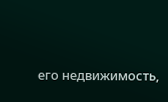его недвижимость,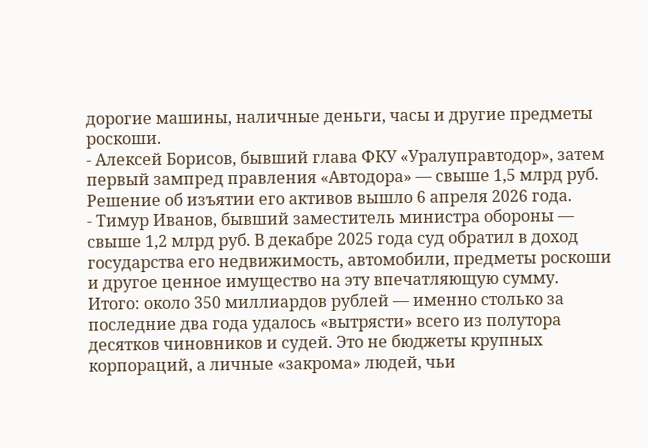дорогие машины, наличные деньги, часы и другие предметы роскоши.
- Алексей Борисов, бывший глава ФКУ «Уралуправтодор», затем первый зампред правления «Автодора» — свыше 1,5 млрд руб. Решение об изъятии его активов вышло 6 апреля 2026 года.
- Тимур Иванов, бывший заместитель министра обороны — свыше 1,2 млрд руб. В декабре 2025 года суд обратил в доход государства его недвижимость, автомобили, предметы роскоши и другое ценное имущество на эту впечатляющую сумму.
Итого: около 350 миллиардов рублей — именно столько за последние два года удалось «вытрясти» всего из полутора десятков чиновников и судей. Это не бюджеты крупных корпораций, а личные «закрома» людей, чьи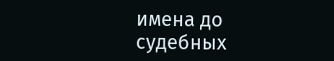имена до судебных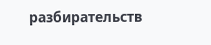разбирательств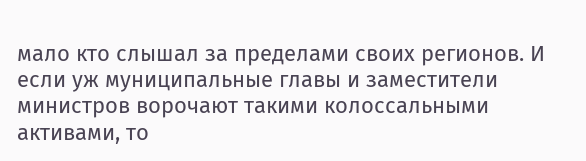мало кто слышал за пределами своих регионов. И если уж муниципальные главы и заместители министров ворочают такими колоссальными активами, то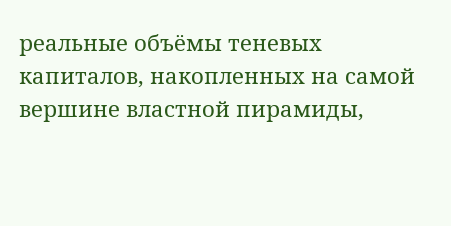реальные объёмы теневых капиталов, накопленных на самой вершине властной пирамиды,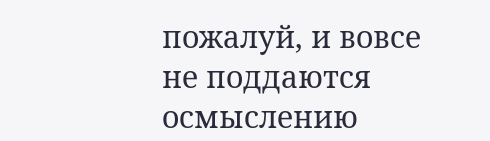пожалуй, и вовсе не поддаются осмыслению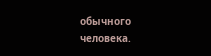обычного человека.